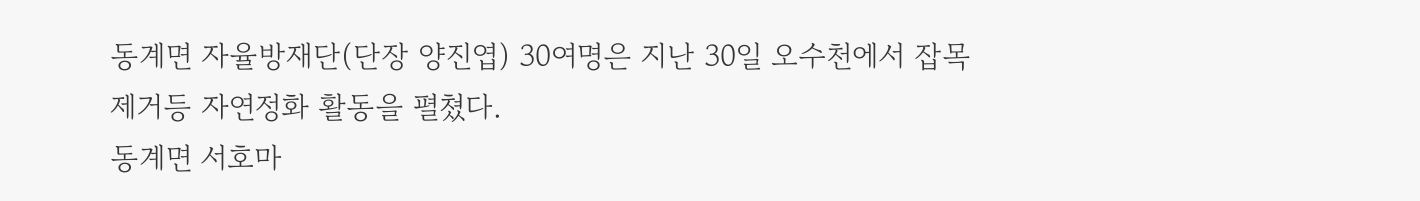동계면 자율방재단(단장 양진엽) 30여명은 지난 30일 오수천에서 잡목제거등 자연정화 활동을 펼쳤다.
동계면 서호마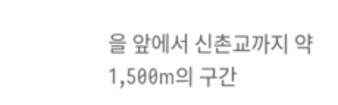을 앞에서 신촌교까지 약 1,500m의 구간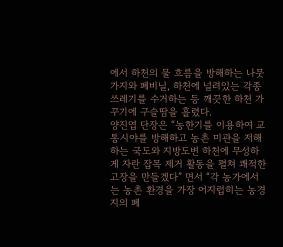에서 하천의 물 흐름을 방해하는 나뭇가지와 폐비닐, 하천에 널려있는 각종 쓰레기를 수거하는 등 깨끗한 하천 가꾸기에 구슬땀을 흘렸다.
양진엽 단장은 “농한기를 이용하여 교통시야를 방해하고 농촌 미관을 저해하는 국도와 지방도변 하천에 무성하게 자란 잡목 제거 활동을 펼쳐 쾌적한 고장을 만들겠다” 면서 “각 농가에서는 농촌 환경을 가장 어지럽히는 농경지의 폐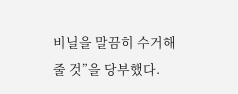비닐을 말끔히 수거해 줄 것”을 당부했다.